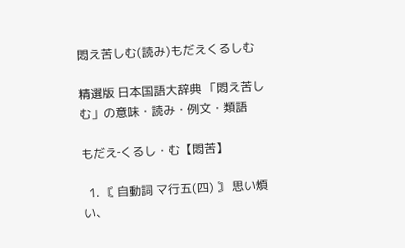悶え苦しむ(読み)もだえくるしむ

精選版 日本国語大辞典 「悶え苦しむ」の意味・読み・例文・類語

もだえ‐くるし・む【悶苦】

  1. 〘 自動詞 マ行五(四) 〙 思い煩い、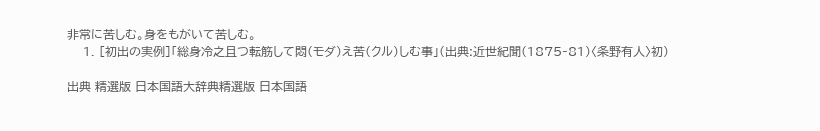非常に苦しむ。身をもがいて苦しむ。
    1. [初出の実例]「総身冷之且つ転筋して悶(モダ)え苦(クル)しむ事」(出典:近世紀聞(1875‐81)〈条野有人〉初)

出典 精選版 日本国語大辞典精選版 日本国語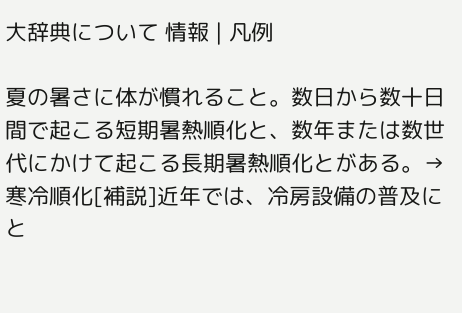大辞典について 情報 | 凡例

夏の暑さに体が慣れること。数日から数十日間で起こる短期暑熱順化と、数年または数世代にかけて起こる長期暑熱順化とがある。→寒冷順化[補説]近年では、冷房設備の普及にと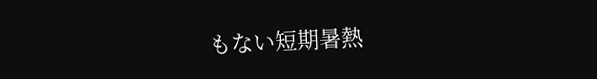もない短期暑熱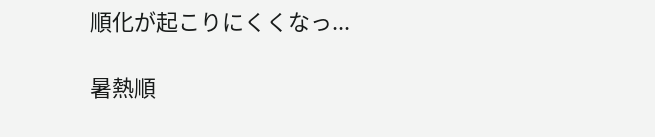順化が起こりにくくなっ...

暑熱順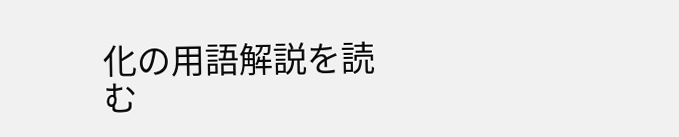化の用語解説を読む